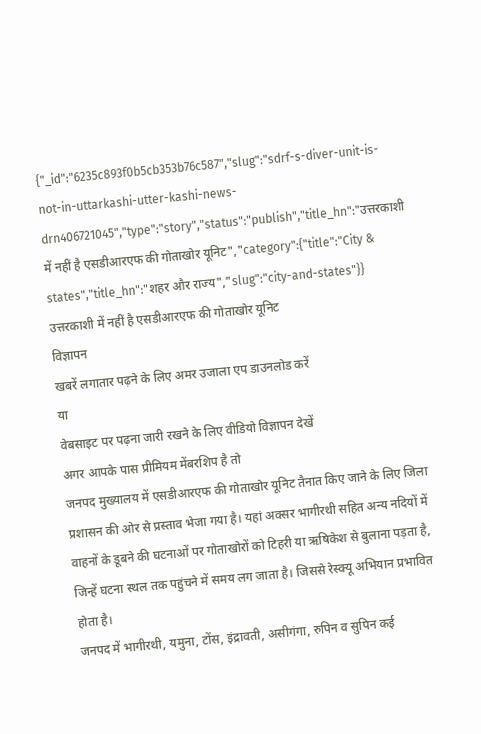{"_id":"6235c893f0b5cb353b76c587","slug":"sdrf-s-diver-unit-is-not-in-uttarkashi-utter-kashi-news-drn406721045","type":"story","status":"publish","title_hn":"उत्तरकाशी में नहीं है एसडीआरएफ की गोताखोर यूनिट","category":{"title":"City & states","title_hn":"शहर और राज्य","slug":"city-and-states"}}
उत्तरकाशी में नहीं है एसडीआरएफ की गोताखोर यूनिट
विज्ञापन
खबरें लगातार पढ़ने के लिए अमर उजाला एप डाउनलोड करें
या
वेबसाइट पर पढ़ना जारी रखने के लिए वीडियो विज्ञापन देखें
अगर आपके पास प्रीमियम मेंबरशिप है तो
जनपद मुख्यालय में एसडीआरएफ की गोताखोर यूनिट तैनात किए जाने के लिए जिला प्रशासन की ओर से प्रस्ताव भेजा गया है। यहां अक्सर भागीरथी सहित अन्य नदियों में वाहनों के डूबने की घटनाओं पर गोताखोरों को टिहरी या ऋषिकेश से बुलाना पड़ता है, जिन्हें घटना स्थल तक पहुंचने में समय लग जाता है। जिससे रेस्क्यू अभियान प्रभावित होता है।
जनपद में भागीरथी, यमुना, टोंस, इंद्रावती, असीगंगा, रुपिन व सुपिन कई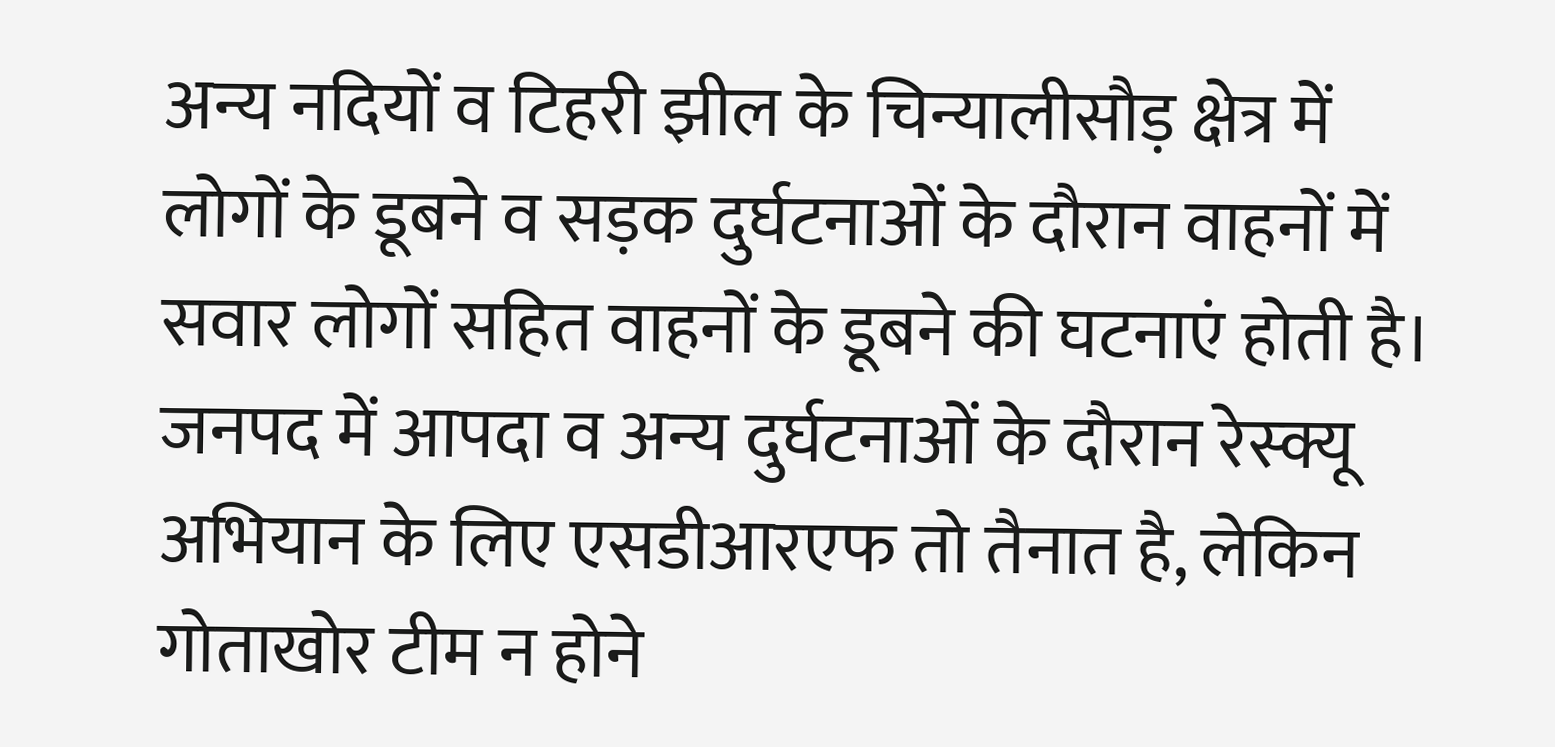अन्य नदियों व टिहरी झील के चिन्यालीसौड़ क्षेत्र में लोगों के डूबने व सड़क दुर्घटनाओं के दौरान वाहनों में सवार लोगों सहित वाहनों के डूबने की घटनाएं होती है। जनपद में आपदा व अन्य दुर्घटनाओं के दौरान रेस्क्यू अभियान के लिए एसडीआरएफ तो तैनात है, लेकिन गोताखोर टीम न होने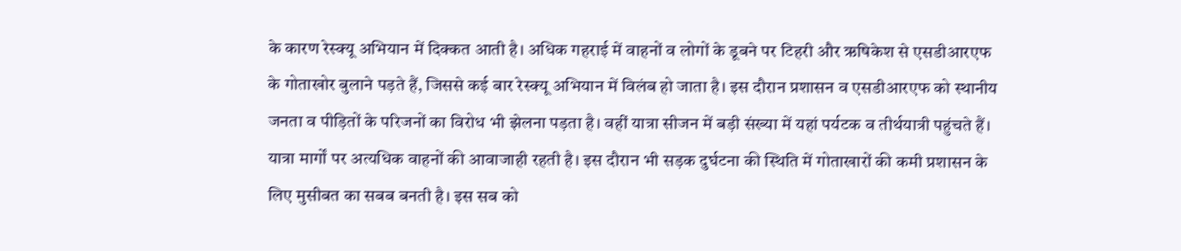के कारण रेस्क्यू अभियान में दिक्कत आती है। अधिक गहराई में वाहनों व लोगों के डूबने पर टिहरी और ऋषिकेश से एसडीआरएफ के गोताखोर बुलाने पड़ते हैं, जिससे कई बार रेस्क्यू अभियान में विलंब हो जाता है। इस दौरान प्रशासन व एसडीआरएफ को स्थानीय जनता व पीड़ितों के परिजनों का विरोध भी झेलना पड़ता है। वहीं यात्रा सीजन में बड़ी संख्या में यहां पर्यटक व तीर्थयात्री पहुंचते हैं। यात्रा मार्गों पर अत्यधिक वाहनों की आवाजाही रहती है। इस दौरान भी सड़क दुर्घटना की स्थिति में गोताखारों की कमी प्रशासन के लिए मुसीबत का सबब बनती है। इस सब को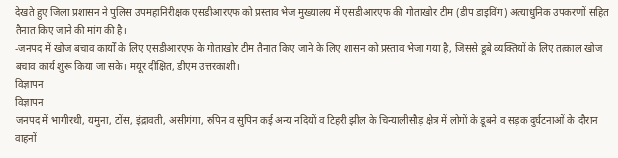देखते हुए जिला प्रशासन ने पुलिस उपमहानिरीक्षक एसडीआरएफ को प्रस्ताव भेज मुख्यालय में एसडीआरएफ की गोताखोर टीम (डीप डाइविंग) अत्याधुनिक उपकरणों सहित तैनात किए जाने की मांग की है।
-जनपद में खोज बचाव कार्यों के लिए एसडीआरएफ के गोताखोर टीम तैनात किए जाने के लिए शासन को प्रस्ताव भेजा गया है, जिससे डूबे व्यक्तियों के लिए तत्काल खोज बचाव कार्य शुरू किया जा सके। मयूर दीक्षित, डीएम उत्तरकाशी।
विज्ञापन
विज्ञापन
जनपद में भागीरथी, यमुना, टोंस, इंद्रावती, असीगंगा, रुपिन व सुपिन कई अन्य नदियों व टिहरी झील के चिन्यालीसौड़ क्षेत्र में लोगों के डूबने व सड़क दुर्घटनाओं के दौरान वाहनों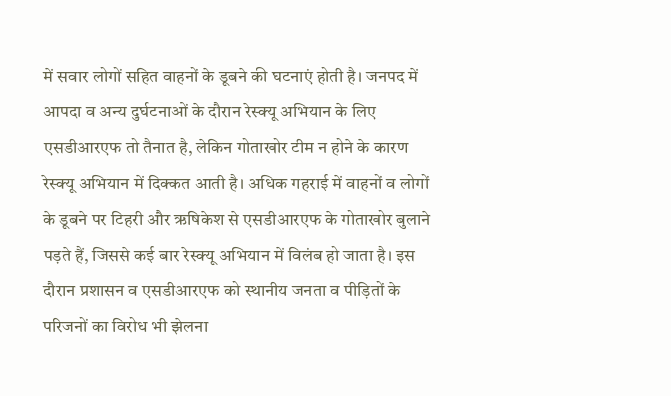में सवार लोगों सहित वाहनों के डूबने की घटनाएं होती है। जनपद में आपदा व अन्य दुर्घटनाओं के दौरान रेस्क्यू अभियान के लिए एसडीआरएफ तो तैनात है, लेकिन गोताखोर टीम न होने के कारण रेस्क्यू अभियान में दिक्कत आती है। अधिक गहराई में वाहनों व लोगों के डूबने पर टिहरी और ऋषिकेश से एसडीआरएफ के गोताखोर बुलाने पड़ते हैं, जिससे कई बार रेस्क्यू अभियान में विलंब हो जाता है। इस दौरान प्रशासन व एसडीआरएफ को स्थानीय जनता व पीड़ितों के परिजनों का विरोध भी झेलना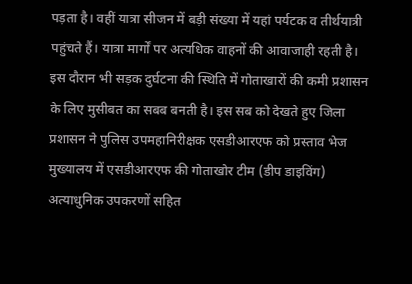पड़ता है। वहीं यात्रा सीजन में बड़ी संख्या में यहां पर्यटक व तीर्थयात्री पहुंचते हैं। यात्रा मार्गों पर अत्यधिक वाहनों की आवाजाही रहती है। इस दौरान भी सड़क दुर्घटना की स्थिति में गोताखारों की कमी प्रशासन के लिए मुसीबत का सबब बनती है। इस सब को देखते हुए जिला प्रशासन ने पुलिस उपमहानिरीक्षक एसडीआरएफ को प्रस्ताव भेज मुख्यालय में एसडीआरएफ की गोताखोर टीम (डीप डाइविंग) अत्याधुनिक उपकरणों सहित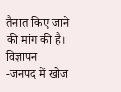तैनात किए जाने की मांग की है।
विज्ञापन
-जनपद में खोज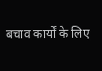बचाव कार्यों के लिए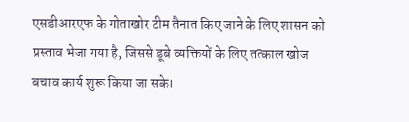एसडीआरएफ के गोताखोर टीम तैनात किए जाने के लिए शासन को प्रस्ताव भेजा गया है, जिससे डूबे व्यक्तियों के लिए तत्काल खोज बचाव कार्य शुरू किया जा सके।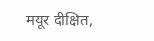मयूर दीक्षित,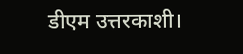डीएम उत्तरकाशी।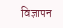विज्ञापन